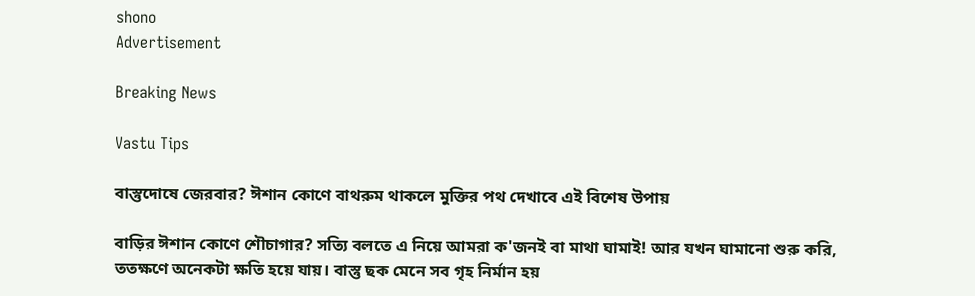shono
Advertisement

Breaking News

Vastu Tips

বাস্তুদোষে জেরবার? ঈশান কোণে বাথরুম থাকলে মুক্তির পথ দেখাবে এই বিশেষ উপায়

বাড়ির ঈশান কোণে শৌচাগার? সত্যি বলতে এ নিয়ে আমরা ক'জনই বা মাথা ঘামাই! আর যখন ঘামানো শুরু করি, ততক্ষণে অনেকটা ক্ষতি হয়ে যায়। বাস্তু ছক মেনে সব গৃহ নির্মান হয়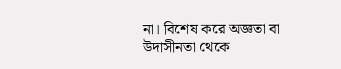না। বিশেষ করে অজ্ঞতা বা উদাসীনতা থেকে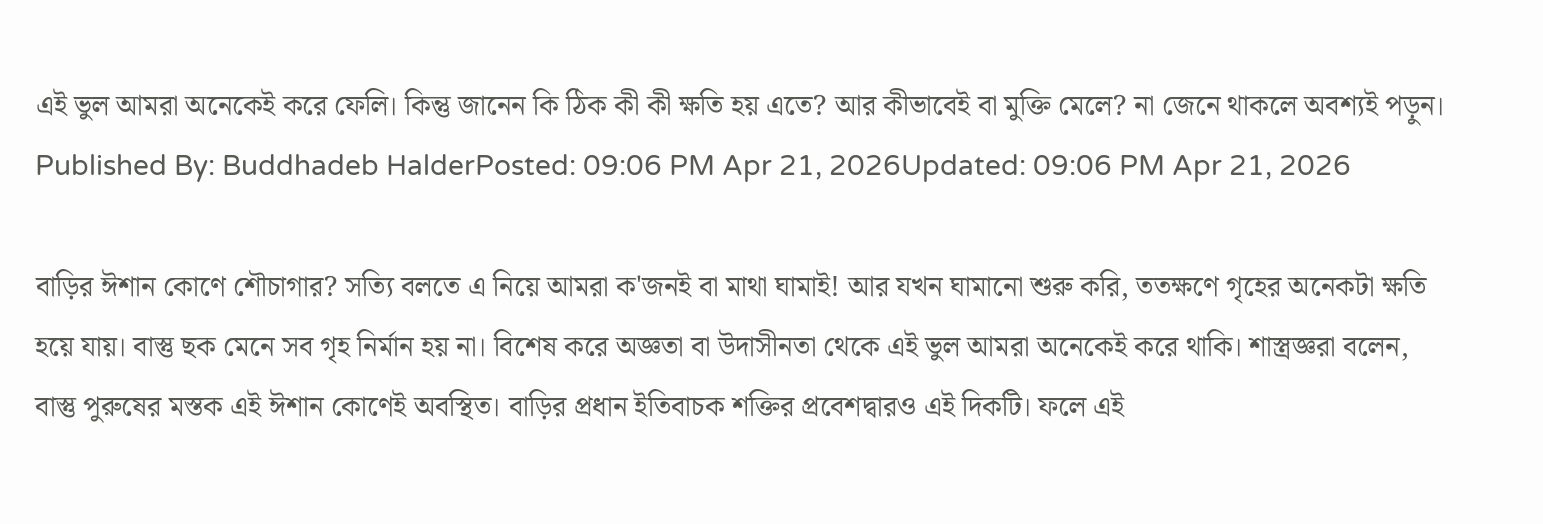এই ভুল আমরা অনেকেই করে ফেলি। কিন্তু জানেন কি ঠিক কী কী ক্ষতি হয় এতে? আর কীভাবেই বা মুক্তি মেলে? না জেনে থাকলে অবশ্যই পড়ুন।
Published By: Buddhadeb HalderPosted: 09:06 PM Apr 21, 2026Updated: 09:06 PM Apr 21, 2026

বাড়ির ঈশান কোণে শৌচাগার? সত্যি বলতে এ নিয়ে আমরা ক'জনই বা মাথা ঘামাই! আর যখন ঘামানো শুরু করি, ততক্ষণে গৃহের অনেকটা ক্ষতি হয়ে যায়। বাস্তু ছক মেনে সব গৃহ নির্মান হয় না। বিশেষ করে অজ্ঞতা বা উদাসীনতা থেকে এই ভুল আমরা অনেকেই করে থাকি। শাস্ত্রজ্ঞরা বলেন, বাস্তু পুরুষের মস্তক এই ঈশান কোণেই অবস্থিত। বাড়ির প্রধান ইতিবাচক শক্তির প্রবেশদ্বারও এই দিকটি। ফলে এই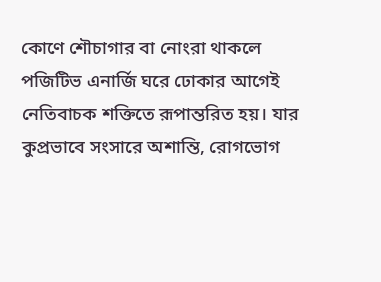কোণে শৌচাগার বা নোংরা থাকলে পজিটিভ এনার্জি ঘরে ঢোকার আগেই নেতিবাচক শক্তিতে রূপান্তরিত হয়। যার কুপ্রভাবে সংসারে অশান্তি, রোগভোগ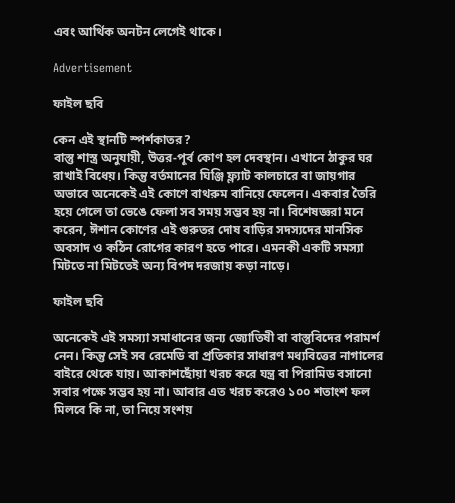এবং আর্থিক অনটন লেগেই থাকে।

Advertisement

ফাইল ছবি

কেন এই স্থানটি স্পর্শকাতর?
বাস্তু শাস্ত্র অনুযায়ী, উত্তর-পূর্ব কোণ হল দেবস্থান। এখানে ঠাকুর ঘর রাখাই বিধেয়। কিন্তু বর্তমানের ঘিঞ্জি ফ্ল্যাট কালচারে বা জায়গার অভাবে অনেকেই এই কোণে বাথরুম বানিয়ে ফেলেন। একবার তৈরি হয়ে গেলে তা ভেঙে ফেলা সব সময় সম্ভব হয় না। বিশেষজ্ঞরা মনে করেন, ঈশান কোণের এই গুরুতর দোষ বাড়ির সদস্যদের মানসিক অবসাদ ও কঠিন রোগের কারণ হতে পারে। এমনকী একটি সমস্যা মিটতে না মিটতেই অন্য বিপদ দরজায় কড়া নাড়ে।

ফাইল ছবি

অনেকেই এই সমস্যা সমাধানের জন্য জ্যোতিষী বা বাস্তুবিদের পরামর্শ নেন। কিন্তু সেই সব রেমেডি বা প্রতিকার সাধারণ মধ্যবিত্তের নাগালের বাইরে থেকে যায়। আকাশছোঁয়া খরচ করে যন্ত্র বা পিরামিড বসানো সবার পক্ষে সম্ভব হয় না। আবার এত খরচ করেও ১০০ শতাংশ ফল মিলবে কি না, তা নিয়ে সংশয়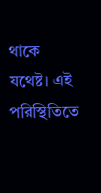থাকে যথেষ্ট। এই পরিস্থিতিতে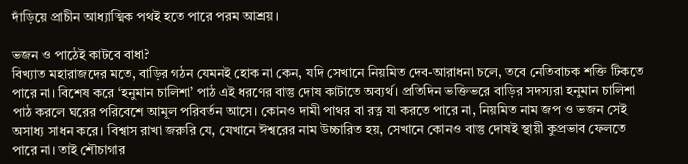দাঁড়িয়ে প্রাচীন আধ্যাত্মিক পথই হতে পারে পরম আশ্রয়।

ভজন ও পাঠেই কাটবে বাধা?
বিখ্যাত মহারাজদের মতে, বাড়ির গঠন যেমনই হোক না কেন, যদি সেখানে নিয়মিত দেব-আরাধনা চলে, তবে নেতিবাচক শক্তি টিকতে পারে না। বিশেষ করে ‘হনুমান চালিশা’ পাঠ এই ধরণের বাস্তু দোষ কাটাতে অব্যর্থ। প্রতিদিন ভক্তিভরে বাড়ির সদস্যরা হনুমান চালিশা পাঠ করলে ঘরের পরিবেশে আমূল পরিবর্তন আসে। কোনও দামী পাথর বা রত্ন যা করতে পারে না, নিয়মিত নাম জপ ও ভজন সেই অসাধ্য সাধন করে। বিশ্বাস রাখা জরুরি যে, যেখানে ঈশ্বরের নাম উচ্চারিত হয়, সেখানে কোনও বাস্তু দোষই স্থায়ী কুপ্রভাব ফেলতে পারে না। তাই শৌচাগার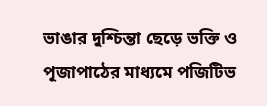ভাঙার দুশ্চিন্তা ছেড়ে ভক্তি ও পূজাপাঠের মাধ্যমে পজিটিভ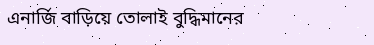এনার্জি বাড়িয়ে তোলাই বুদ্ধিমানের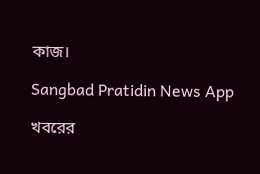কাজ।

Sangbad Pratidin News App

খবরের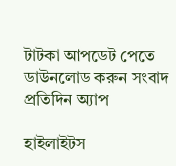টাটকা আপডেট পেতে ডাউনলোড করুন সংবাদ প্রতিদিন অ্যাপ

হাইলাইটস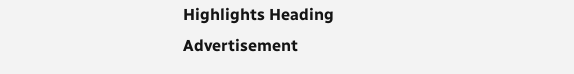Highlights Heading
Advertisement